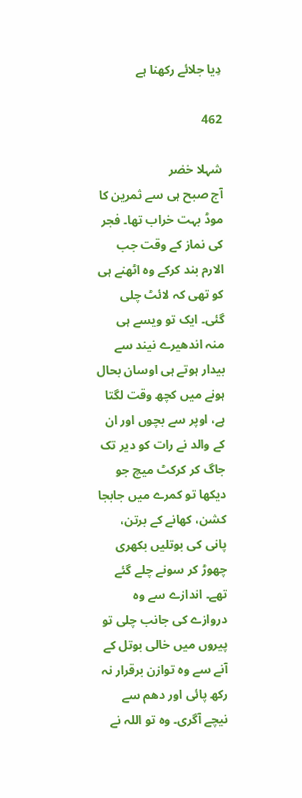دِیا جلائے رکھنا ہے

462

شہلا خضر
آج صبح ہی سے ثمرین کا موڈ بہت خراب تھا۔ فجر کی نماز کے وقت جب الارم بند کرکے وہ اٹھنے ہی کو تھی کہ لائٹ چلی گئی۔ ایک تو ویسے ہی منہ اندھیرے نیند سے بیدار ہوتے ہی اوسان بحال ہونے میں کچھ وقت لگتا ہے، اوپر سے بچوں اور ان کے والد نے رات کو دیر تک جاگ کر کرکٹ میچ جو دیکھا تو کمرے میں جابجا کشن، کھانے کے برتن، پانی کی بوتلیں بکھری چھوڑ کر سونے چلے گئے تھے۔ اندازے سے وہ دروازے کی جانب چلی تو پیروں میں خالی بوتل کے آنے سے وہ توازن برقرار نہ رکھ پائی اور دھم سے نیچے آگری۔ وہ تو اللہ نے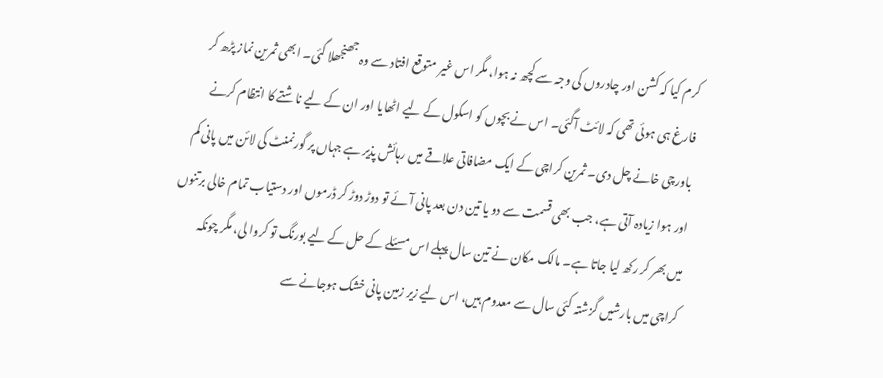کرم کیا کہ کشن اور چادروں کی وجہ سے کچھ نہ ہوا، مگر اس غیر متوقع افتاد سے وہ جھنجھلا گئی۔ ابھی ثمرین نماز پڑھ کر فارغ ہی ہوئی تھی کہ لائٹ آگئی۔ اس نے بچوں کو اسکول کے لیے اٹھایا اور ان کے لیے ناشتے کا انتظام کرنے باورچی خانے چل دی۔ ثمرین کراچی کے ایک مضافاتی علاقے میں رہائش پذیر ہے جہاں پر گورنمنٹ کی لائن میں پانی کم اور ہوا زیادہ آتی ہے، جب بھی قسمت سے دو یا تین دن بعد پانی آئے تو دوڑ دوڑ کر ڈرموں اور دستیاب تمام خالی برتنوں میں بھر کر رکھ لیا جاتا ہے۔ مالک مکان نے تین سال پہلے اس مسئلے کے حل کے لیے بورنگ تو کروا لی، مگر چونکہ کراچی میں بارشیں گزشتہ کئی سال سے معدوم ہیں، اس لیے زیر زمین پانی خشک ہوجانے سے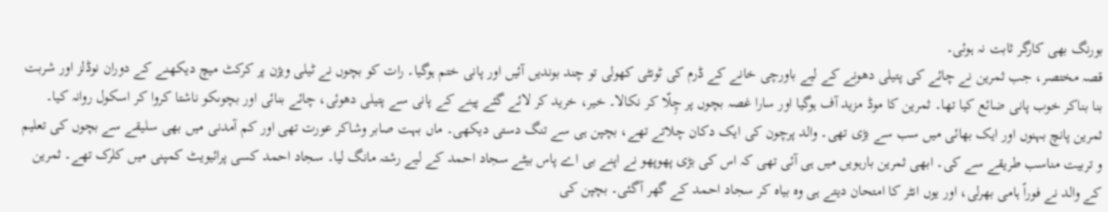بورنگ بھی کارگر ثابت نہ ہوئی۔
قصہ مختصر، جب ثمرین نے چائے کی پتیلی دھونے کے لیے باورچی خانے کے ڈرم کی ٹونٹی کھولی تو چند بوندیں آئیں اور پانی ختم ہوگیا۔ رات کو بچوں نے ٹیلی ویژن پر کرکٹ میچ دیکھنے کے دوران نوڈلز اور شربت بنا بناکر خوب پانی ضائع کیا تھا۔ ثمرین کا موڈ مزید آف ہوگیا اور سارا غصہ بچوں پر چِلّا کر نکالا۔ خیر، خرید کر لائے گئے پینے کے پانی سے پتیلی دھوئی، چائے بنائی اور بچوںکو ناشتا کروا کر اسکول روانہ کیا۔
ثمرین پانچ بہنوں اور ایک بھائی میں سب سے بڑی تھی۔ والد پرچون کی ایک دکان چلاتے تھے، بچپن ہی سے تنگ دستی دیکھی۔ ماں بہت صابر وشاکر عورت تھی اور کم آمدنی میں بھی سلیقے سے بچوں کی تعلیم و تربیت مناسب طریقے سے کی۔ ابھی ثمرین بارہویں میں ہی آئی تھی کہ اس کی بڑی پھوپھو نے اپنے بی اے پاس بیٹے سجاد احمد کے لیے رشتہ مانگ لیا۔ سجاد احمد کسی پرائیویٹ کمپنی میں کلرک تھے۔ ثمرین کے والد نے فوراً ہامی بھرلی، اور یوں انٹر کا امتحان دیتے ہی وہ بیاہ کر سجاد احمد کے گھر آگئی۔ بچپن کی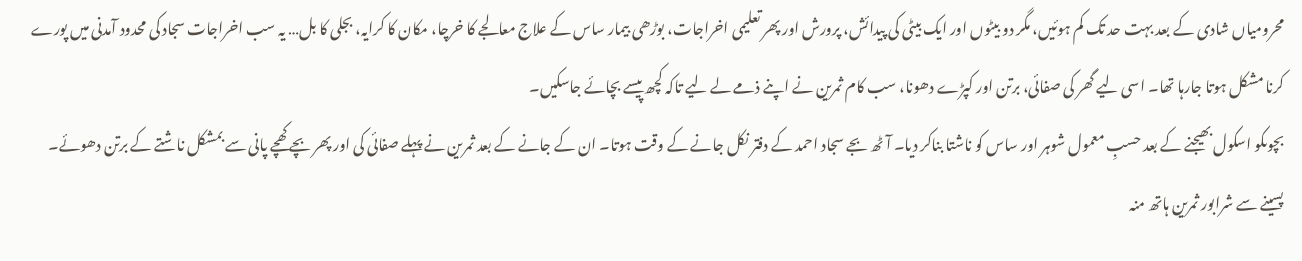محرومیاں شادی کے بعد بہت حد تک کم ہوئیں، مگر دو بیٹوں اور ایک بیٹی کی پیدائش، پرورش اور پھر تعلیمی اخراجات، بوڑھی بیمار ساس کے علاج معالجے کا خرچا، مکان کا کرایہ، بجلی کا بل… یہ سب اخراجات سجاد کی محدود آمدنی میں پورے کرنا مشکل ہوتا جارہا تھا۔ اسی لیے گھر کی صفائی، برتن اور کپڑے دھونا، سب کام ثمرین نے اپنے ذمے لے لیے تاکہ کچھ پیسے بچائے جاسکیں۔
بچوںکو اسکول بھیجنے کے بعد حسبِ معمول شوہر اور ساس کو ناشتا بناکر دیا۔ آٹھ بجے سجاد احمد کے دفتر نکل جانے کے وقت ہوتا۔ ان کے جانے کے بعد ثمرین نے پہلے صفائی کی اور پھر بچے کھچے پانی سے بمشکل ناشتے کے برتن دھوئے۔ پسینے سے شرابور ثمرین ہاتھ منہ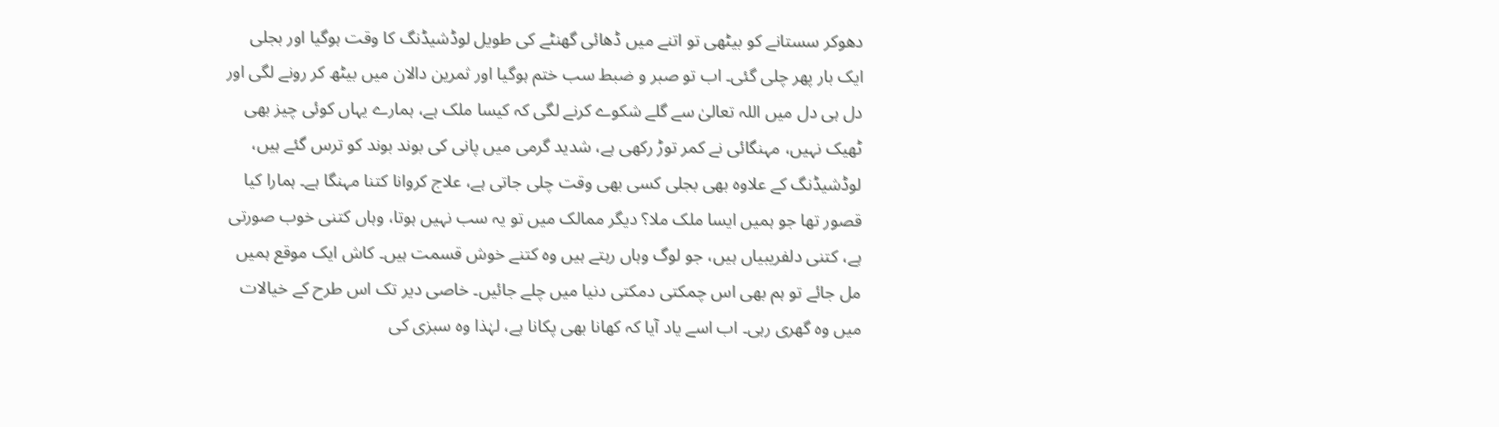دھوکر سستانے کو بیٹھی تو اتنے میں ڈھائی گھنٹے کی طویل لوڈشیڈنگ کا وقت ہوگیا اور بجلی ایک بار پھر چلی گئی۔ اب تو صبر و ضبط سب ختم ہوگیا اور ثمرین دالان میں بیٹھ کر رونے لگی اور دل ہی دل میں اللہ تعالیٰ سے گلے شکوے کرنے لگی کہ کیسا ملک ہے، ہمارے یہاں کوئی چیز بھی ٹھیک نہیں، مہنگائی نے کمر توڑ رکھی ہے، شدید گرمی میں پانی کی بوند بوند کو ترس گئے ہیں، لوڈشیڈنگ کے علاوہ بھی بجلی کسی بھی وقت چلی جاتی ہے، علاج کروانا کتنا مہنگا ہے۔ ہمارا کیا قصور تھا جو ہمیں ایسا ملک ملا؟ دیگر ممالک میں تو یہ سب نہیں ہوتا، وہاں کتنی خوب صورتی ہے، کتنی دلفریبیاں ہیں، جو لوگ وہاں رہتے ہیں وہ کتنے خوش قسمت ہیں۔ کاش ایک موقع ہمیں مل جائے تو ہم بھی اس چمکتی دمکتی دنیا میں چلے جائیں۔ خاصی دیر تک اس طرح کے خیالات میں وہ گھری رہی۔ اب اسے یاد آیا کہ کھانا بھی پکانا ہے، لہٰذا وہ سبزی کی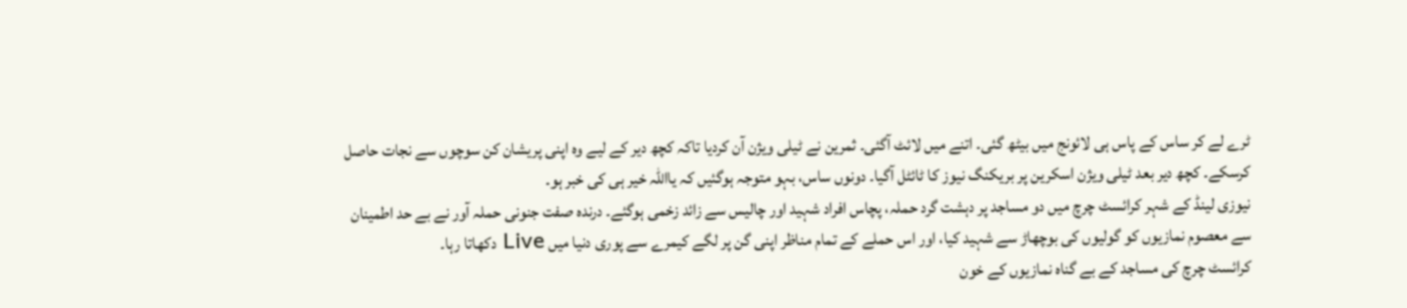ٹرے لے کر ساس کے پاس ہی لائونج میں بیٹھ گئی۔ اتنے میں لائٹ آگئی۔ ثمرین نے ٹیلی ویژن آن کردیا تاکہ کچھ دیر کے لیے وہ اپنی پریشان کن سوچوں سے نجات حاصل کرسکے۔ کچھ دیر بعد ٹیلی ویژن اسکرین پر بریکنگ نیوز کا ٹائٹل آگیا۔ دونوں ساس، بہو متوجہ ہوگئیں کہ یااللہ خیر ہی کی خبر ہو۔
نیوزی لینڈ کے شہر کرائسٹ چرچ میں دو مساجد پر دہشت گرد حملہ، پچاس افراد شہید اور چالیس سے زائد زخمی ہوگئے۔ درندہ صفت جنونی حملہ آور نے بے حد اطمینان سے معصوم نمازیوں کو گولیوں کی بوچھاڑ سے شہید کیا، اور اس حملے کے تمام مناظر اپنی گن پر لگے کیمرے سے پوری دنیا میں Live دکھاتا رہا۔
کرائسٹ چرچ کی مساجد کے بے گناہ نمازیوں کے خون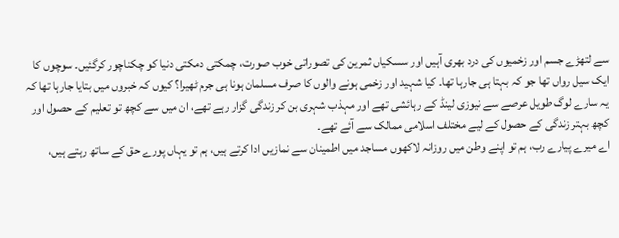سے لتھڑے جسم اور زخمیوں کی درد بھری آہیں اور سسکیاں ثمرین کی تصوراتی خوب صورت، چمکتی دمکتی دنیا کو چکناچور کرگئیں۔ سوچوں کا ایک سیل رواں تھا جو کہ بہتا ہی جارہا تھا۔ کیا شہید اور زخمی ہونے والوں کا صرف مسلمان ہونا ہی جرم ٹھیرا؟ کیوں کہ خبروں میں بتایا جارہا تھا کہ یہ سارے لوگ طویل عرصے سے نیوزی لینڈ کے رہائشی تھے اور مہذب شہری بن کر زندگی گزار رہے تھے، ان میں سے کچھ تو تعلیم کے حصول اور کچھ بہتر زندگی کے حصول کے لیے مختلف اسلامی ممالک سے آئے تھے۔
اے میرے پیارے رب، ہم تو اپنے وطن میں روزانہ لاکھوں مساجد میں اطمینان سے نمازیں ادا کرتے ہیں، ہم تو یہاں پورے حق کے ساتھ رہتے ہیں،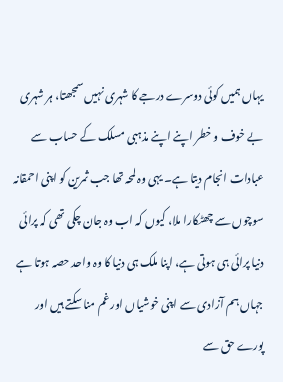یہاں ہمیں کوئی دوسرے درجے کا شہری نہیں سمجھتا، ہر شہری بے خوف و خطر اپنے اپنے مذہبی مسلک کے حساب سے عبادات انجام دیتا ہے۔ یہی وہ لمحہ تھا جب ثمرین کو اپنی احمقانہ سوچوں سے چھٹکارا ملا، کیوں کہ اب وہ جان چکی تھی کہ پرائی دنیا پرائی ہی ہوتی ہے، اپنا ملک ہی دنیا کا وہ واحد حصہ ہوتا ہے جہاں ہم آزادی سے اپنی خوشیاں اور غم منا سکتے ہیں اور پورے حق سے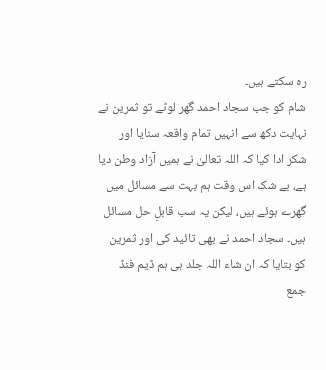رہ سکتے ہیں۔
شام کو جب سجاد احمد گھر لوٹے تو ثمرین نے نہایت دکھ سے انہیں تمام واقعہ سنایا اور شکر ادا کیا کہ اللہ تعالیٰ نے ہمیں آزاد وطن دیا ہے، بے شک اس وقت ہم بہت سے مسائل میں گھرے ہوئے ہیں، لیکن یہ سب قابلِ حل مسائل ہیں۔ سجاد احمد نے بھی تائید کی اور ثمرین کو بتایا کہ ان شاء اللہ جلد ہی ہم ڈیم فنڈ جمع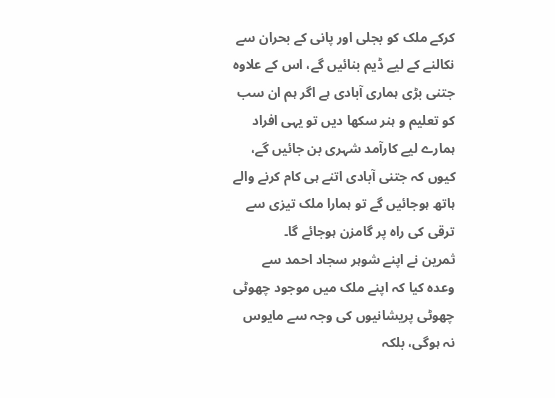کرکے ملک کو بجلی اور پانی کے بحران سے نکالنے کے لیے ڈیم بنائیں گے، اس کے علاوہ جتنی بڑی ہماری آبادی ہے اگر ہم ان سب کو تعلیم و ہنر سکھا دیں تو یہی افراد ہمارے لیے کارآمد شہری بن جائیں گے، کیوں کہ جتنی آبادی اتنے ہی کام کرنے والے ہاتھ ہوجائیں گے تو ہمارا ملک تیزی سے ترقی کی راہ پر گامزن ہوجائے گا۔
ثمرین نے اپنے شوہر سجاد احمد سے وعدہ کیا کہ اپنے ملک میں موجود چھوٹی چھوٹی پریشانیوں کی وجہ سے مایوس نہ ہوگی، بلکہ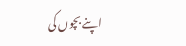اپنے بچوں کی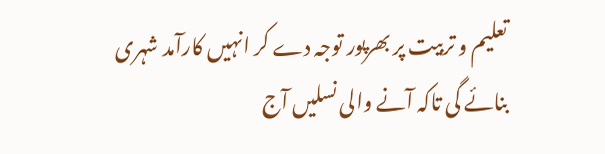تعلیم و تربیت پر بھرپور توجہ دے کر انہیں کارآمد شہری بنائے گی تاکہ آنے والی نسلیں آج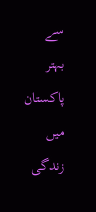سے بہتر پاکستان میں زندگی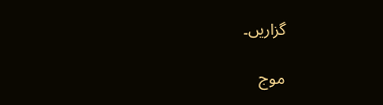گزاریں۔

موج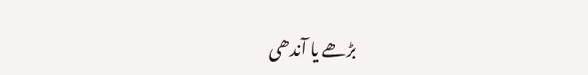بڑھے یا آندھی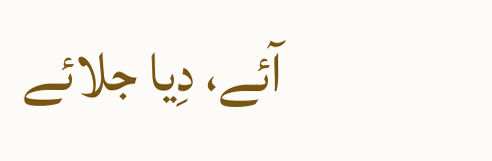آئے، دِیا جلائے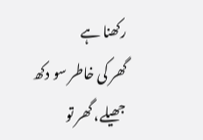رکھنا ہے
گھر کی خاطر سو دکھ جھیلے، گھر تو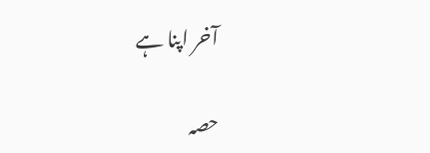آخر اپنا ہے

حصہ